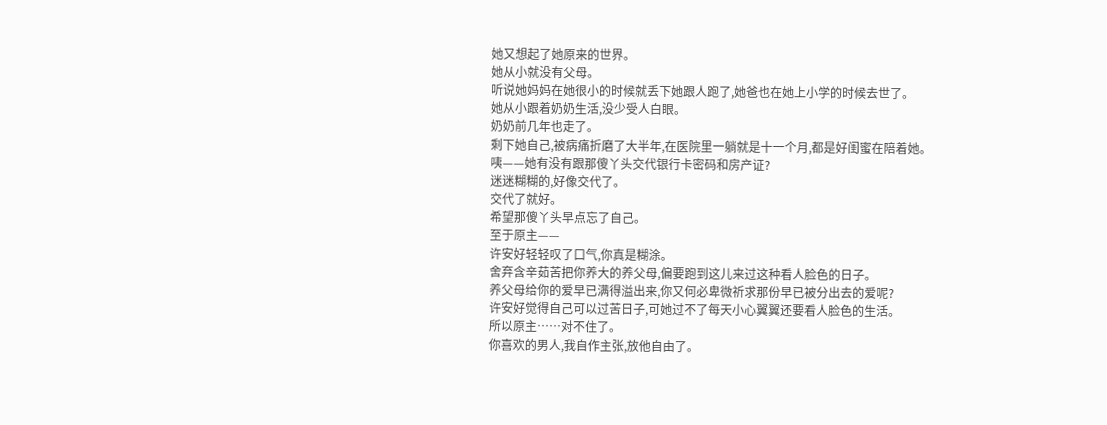她又想起了她原来的世界。
她从小就没有父母。
听说她妈妈在她很小的时候就丢下她跟人跑了,她爸也在她上小学的时候去世了。
她从小跟着奶奶生活,没少受人白眼。
奶奶前几年也走了。
剩下她自己,被病痛折磨了大半年,在医院里一躺就是十一个月,都是好闺蜜在陪着她。
咦——她有没有跟那傻丫头交代银行卡密码和房产证?
迷迷糊糊的,好像交代了。
交代了就好。
希望那傻丫头早点忘了自己。
至于原主——
许安好轻轻叹了口气,你真是糊涂。
舍弃含辛茹苦把你养大的养父母,偏要跑到这儿来过这种看人脸色的日子。
养父母给你的爱早已满得溢出来,你又何必卑微祈求那份早已被分出去的爱呢?
许安好觉得自己可以过苦日子,可她过不了每天小心翼翼还要看人脸色的生活。
所以原主……对不住了。
你喜欢的男人,我自作主张,放他自由了。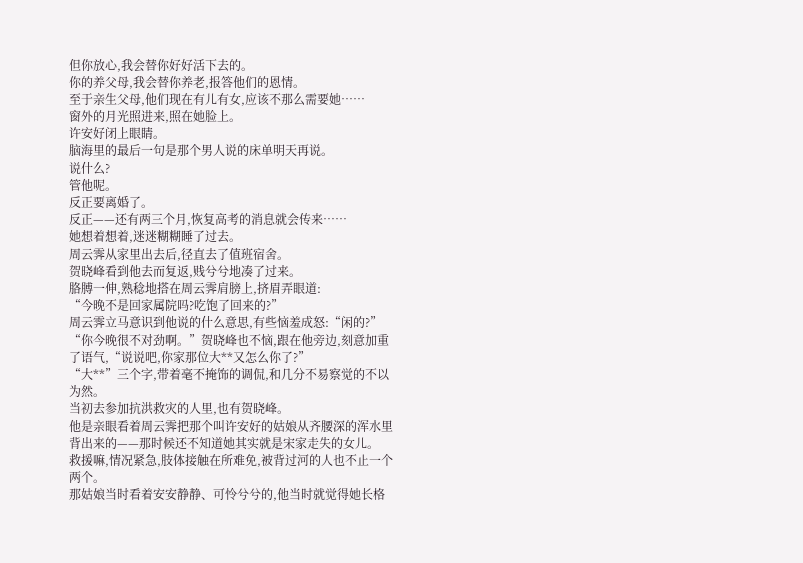但你放心,我会替你好好活下去的。
你的养父母,我会替你养老,报答他们的恩情。
至于亲生父母,他们现在有儿有女,应该不那么需要她……
窗外的月光照进来,照在她脸上。
许安好闭上眼睛。
脑海里的最后一句是那个男人说的床单明天再说。
说什么?
管他呢。
反正要离婚了。
反正——还有两三个月,恢复高考的消息就会传来……
她想着想着,迷迷糊糊睡了过去。
周云霁从家里出去后,径直去了值班宿舍。
贺晓峰看到他去而复返,贱兮兮地凑了过来。
胳膊一伸,熟稔地搭在周云霁肩膀上,挤眉弄眼道:
“今晚不是回家属院吗?吃饱了回来的?”
周云霁立马意识到他说的什么意思,有些恼羞成怒:“闲的?”
“你今晚很不对劲啊。”贺晓峰也不恼,跟在他旁边,刻意加重了语气,“说说吧,你家那位大**又怎么你了?”
“大**”三个字,带着毫不掩饰的调侃,和几分不易察觉的不以为然。
当初去参加抗洪救灾的人里,也有贺晓峰。
他是亲眼看着周云霁把那个叫许安好的姑娘从齐腰深的浑水里背出来的——那时候还不知道她其实就是宋家走失的女儿。
救援嘛,情况紧急,肢体接触在所难免,被背过河的人也不止一个两个。
那姑娘当时看着安安静静、可怜兮兮的,他当时就觉得她长格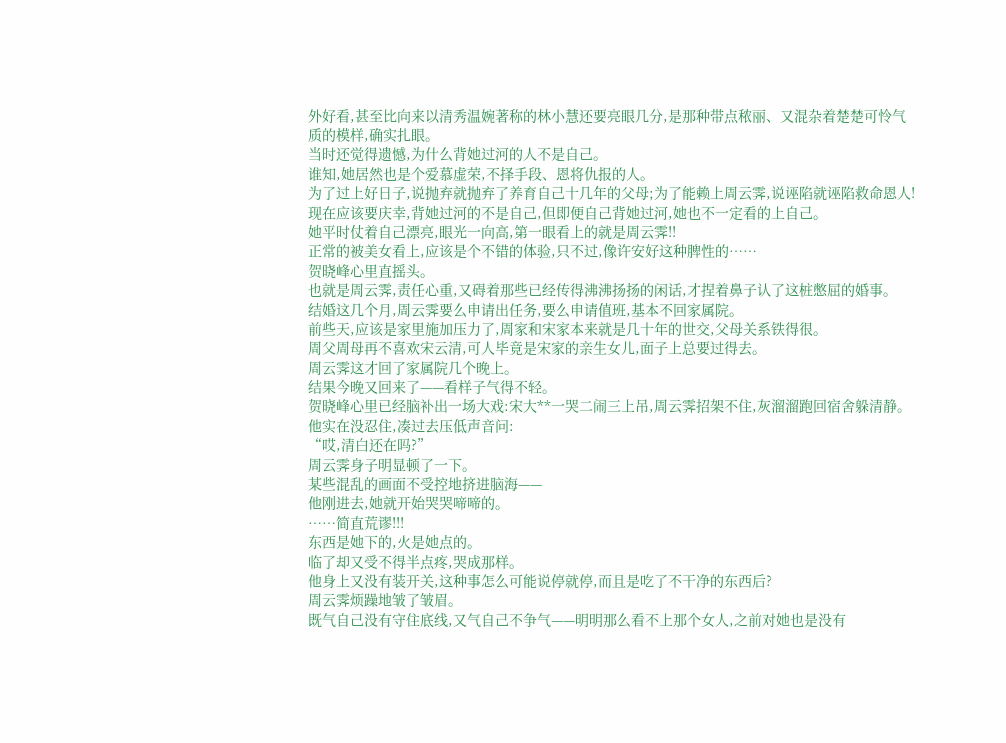外好看,甚至比向来以清秀温婉著称的林小慧还要亮眼几分,是那种带点秾丽、又混杂着楚楚可怜气质的模样,确实扎眼。
当时还觉得遗憾,为什么背她过河的人不是自己。
谁知,她居然也是个爱慕虚荣,不择手段、恩将仇报的人。
为了过上好日子,说抛弃就抛弃了养育自己十几年的父母;为了能赖上周云霁,说诬陷就诬陷救命恩人!
现在应该要庆幸,背她过河的不是自己,但即便自己背她过河,她也不一定看的上自己。
她平时仗着自己漂亮,眼光一向高,第一眼看上的就是周云霁!!
正常的被美女看上,应该是个不错的体验,只不过,像许安好这种脾性的……
贺晓峰心里直摇头。
也就是周云霁,责任心重,又碍着那些已经传得沸沸扬扬的闲话,才捏着鼻子认了这桩憋屈的婚事。
结婚这几个月,周云霁要么申请出任务,要么申请值班,基本不回家属院。
前些天,应该是家里施加压力了,周家和宋家本来就是几十年的世交,父母关系铁得很。
周父周母再不喜欢宋云清,可人毕竟是宋家的亲生女儿,面子上总要过得去。
周云霁这才回了家属院几个晚上。
结果今晚又回来了——看样子气得不轻。
贺晓峰心里已经脑补出一场大戏:宋大**一哭二闹三上吊,周云霁招架不住,灰溜溜跑回宿舍躲清静。
他实在没忍住,凑过去压低声音问:
“哎,清白还在吗?”
周云霁身子明显顿了一下。
某些混乱的画面不受控地挤进脑海——
他刚进去,她就开始哭哭啼啼的。
……简直荒谬!!!
东西是她下的,火是她点的。
临了却又受不得半点疼,哭成那样。
他身上又没有装开关,这种事怎么可能说停就停,而且是吃了不干净的东西后?
周云霁烦躁地皱了皱眉。
既气自己没有守住底线,又气自己不争气——明明那么看不上那个女人,之前对她也是没有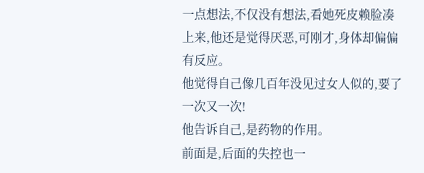一点想法,不仅没有想法,看她死皮赖脸凑上来,他还是觉得厌恶,可刚才,身体却偏偏有反应。
他觉得自己像几百年没见过女人似的,要了一次又一次!
他告诉自己,是药物的作用。
前面是,后面的失控也一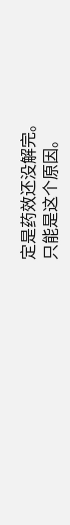定是药效还没解完。
只能是这个原因。